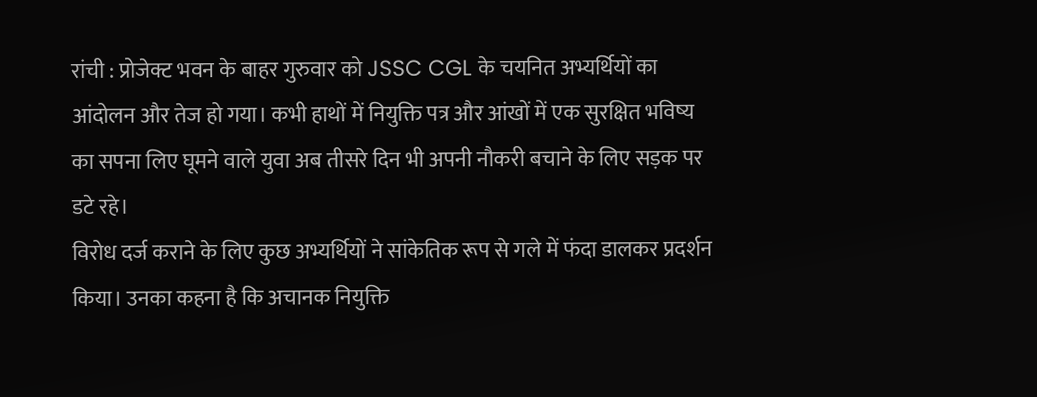रांची : प्रोजेक्ट भवन के बाहर गुरुवार को JSSC CGL के चयनित अभ्यर्थियों का आंदोलन और तेज हो गया। कभी हाथों में नियुक्ति पत्र और आंखों में एक सुरक्षित भविष्य का सपना लिए घूमने वाले युवा अब तीसरे दिन भी अपनी नौकरी बचाने के लिए सड़क पर डटे रहे।
विरोध दर्ज कराने के लिए कुछ अभ्यर्थियों ने सांकेतिक रूप से गले में फंदा डालकर प्रदर्शन किया। उनका कहना है कि अचानक नियुक्ति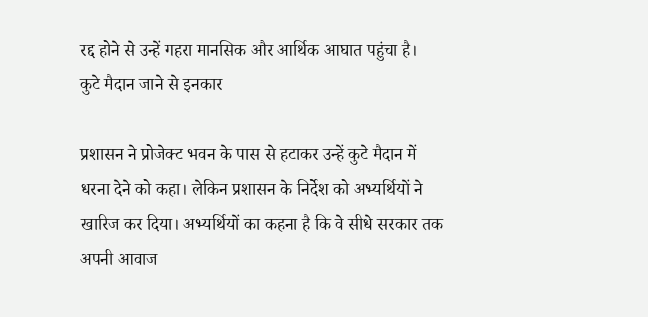रद्द होने से उन्हें गहरा मानसिक और आर्थिक आघात पहुंचा है।
कुटे मैदान जाने से इनकार

प्रशासन ने प्रोजेक्ट भवन के पास से हटाकर उन्हें कुटे मैदान में धरना देने को कहा। लेकिन प्रशासन के निर्देश को अभ्यर्थियों ने खारिज कर दिया। अभ्यर्थियों का कहना है कि वे सीधे सरकार तक अपनी आवाज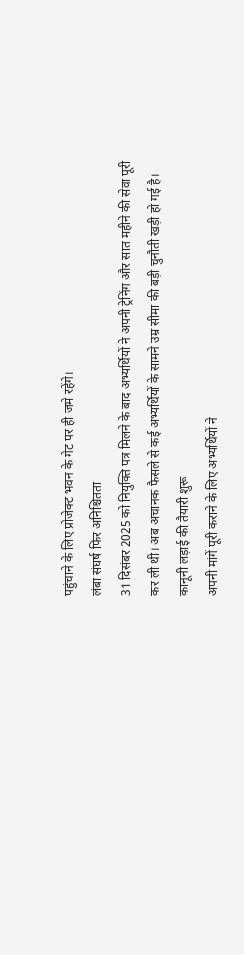पहुंचाने के लिए प्रोजेक्ट भवन के गेट पर ही जमे रहेंगे।
लंबा संघर्ष फिर अनिश्चितता
31 दिसंबर 2025 को नियुक्ति पत्र मिलने के बाद अभ्यर्थियों ने अपनी ट्रेनिंग और सात महीने की सेवा पूरी कर ली थी। अब अचानक फैसले से कई अभ्यर्थियों के सामने उम्र सीमा की बड़ी चुनौती खड़ी हो गई है।
कानूनी लड़ाई की तैयारी शुरू
अपनी मांगें पूरी कराने के लिए अभ्यर्थियों ने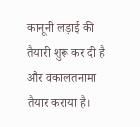कानूनी लड़ाई की तैयारी शुरू कर दी है और वकालतनामा तैयार कराया है।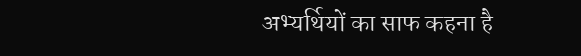अभ्यर्थियों का साफ कहना है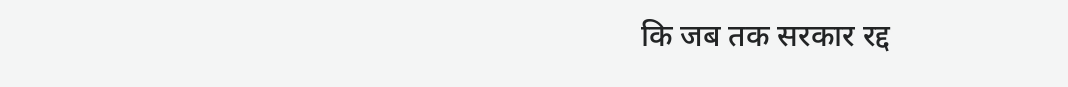कि जब तक सरकार रद्द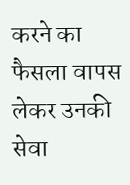करने का फैसला वापस लेकर उनकी सेवा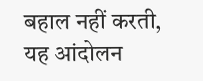बहाल नहीं करती, यह आंदोलन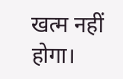खत्म नहीं होगा।